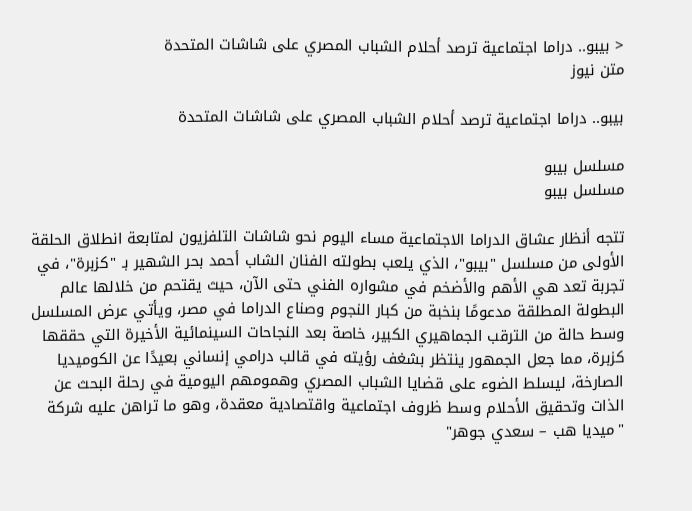< بيبو.. دراما اجتماعية ترصد أحلام الشباب المصري على شاشات المتحدة
متن نيوز

بيبو.. دراما اجتماعية ترصد أحلام الشباب المصري على شاشات المتحدة

مسلسل بيبو
مسلسل بيبو

تتجه أنظار عشاق الدراما الاجتماعية مساء اليوم نحو شاشات التلفزيون لمتابعة انطلاق الحلقة الأولى من مسلسل "بيبو"، الذي يلعب بطولته الفنان الشاب أحمد بحر الشهير بـ "كزبرة"، في تجربة تعد هي الأهم والأضخم في مشواره الفني حتى الآن، حيث يقتحم من خلالها عالم البطولة المطلقة مدعومًا بنخبة من كبار النجوم وصناع الدراما في مصر، ويأتي عرض المسلسل وسط حالة من الترقب الجماهيري الكبير، خاصة بعد النجاحات السينمائية الأخيرة التي حققها كزبرة، مما جعل الجمهور ينتظر بشغف رؤيته في قالب درامي إنساني بعيدًا عن الكوميديا الصارخة، ليسلط الضوء على قضايا الشباب المصري وهمومهم اليومية في رحلة البحث عن الذات وتحقيق الأحلام وسط ظروف اجتماعية واقتصادية معقدة، وهو ما تراهن عليه شركة "ميديا هب – سعدي جوهر"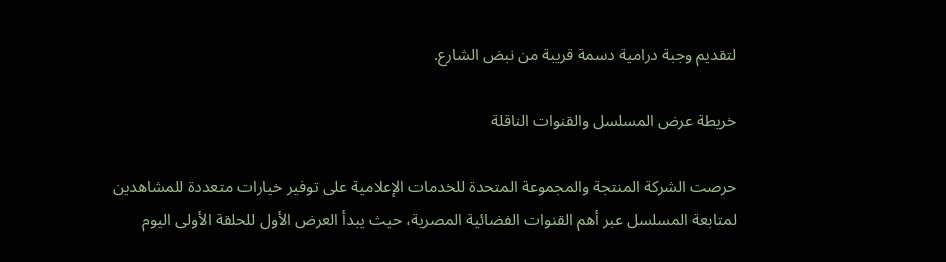لتقديم وجبة درامية دسمة قريبة من نبض الشارع.

خريطة عرض المسلسل والقنوات الناقلة

حرصت الشركة المنتجة والمجموعة المتحدة للخدمات الإعلامية على توفير خيارات متعددة للمشاهدين لمتابعة المسلسل عبر أهم القنوات الفضائية المصرية، حيث يبدأ العرض الأول للحلقة الأولى اليوم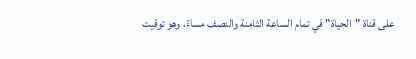على قناة "الحياة" في تمام الساعة الثامنة والنصف مساءً، وهو توقيت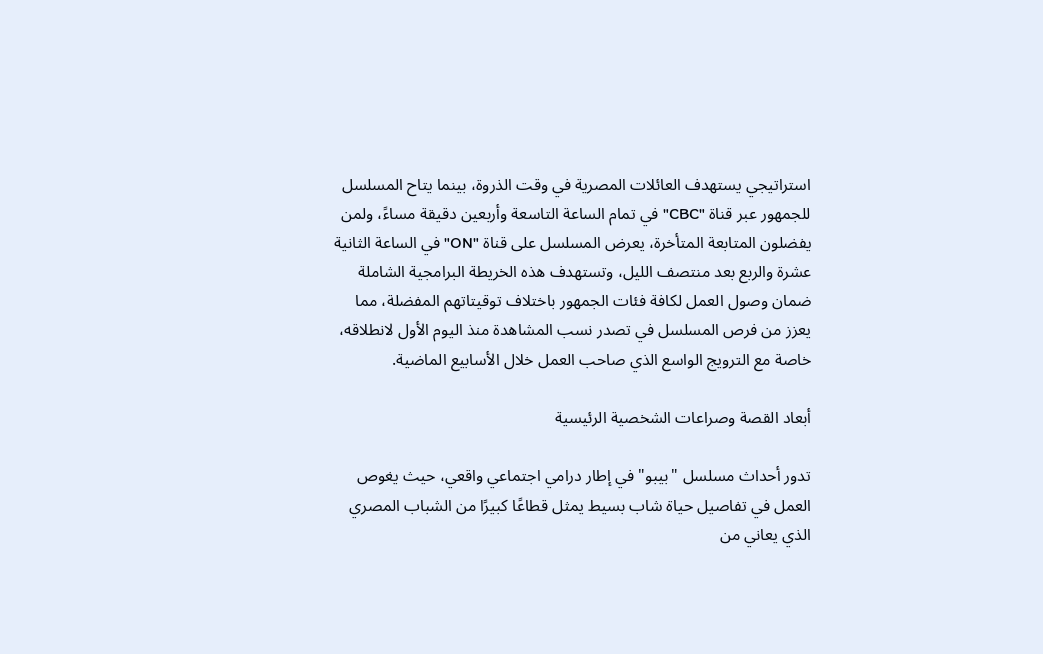استراتيجي يستهدف العائلات المصرية في وقت الذروة، بينما يتاح المسلسل للجمهور عبر قناة "CBC" في تمام الساعة التاسعة وأربعين دقيقة مساءً، ولمن يفضلون المتابعة المتأخرة، يعرض المسلسل على قناة "ON" في الساعة الثانية عشرة والربع بعد منتصف الليل، وتستهدف هذه الخريطة البرامجية الشاملة ضمان وصول العمل لكافة فئات الجمهور باختلاف توقيتاتهم المفضلة، مما يعزز من فرص المسلسل في تصدر نسب المشاهدة منذ اليوم الأول لانطلاقه، خاصة مع الترويج الواسع الذي صاحب العمل خلال الأسابيع الماضية.

أبعاد القصة وصراعات الشخصية الرئيسية

تدور أحداث مسلسل "بيبو" في إطار درامي اجتماعي واقعي، حيث يغوص العمل في تفاصيل حياة شاب بسيط يمثل قطاعًا كبيرًا من الشباب المصري الذي يعاني من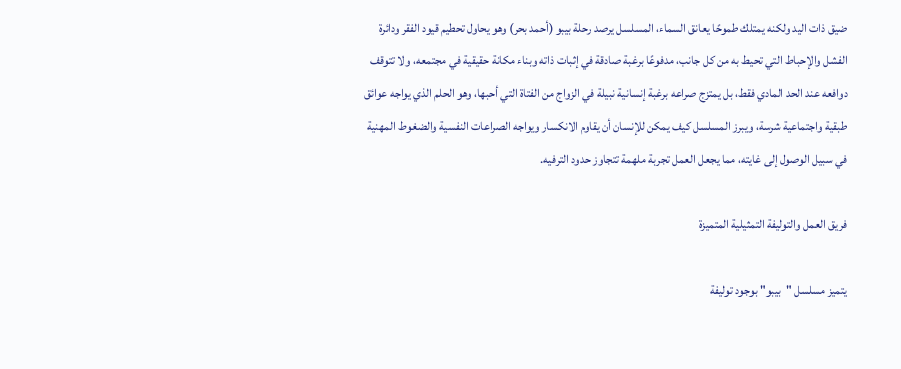ضيق ذات اليد ولكنه يمتلك طموحًا يعانق السماء، المسلسل يرصد رحلة بيبو (أحمد بحر) وهو يحاول تحطيم قيود الفقر ودائرة الفشل والإحباط التي تحيط به من كل جانب، مدفوعًا برغبة صادقة في إثبات ذاته وبناء مكانة حقيقية في مجتمعه، ولا تتوقف دوافعه عند الحد المادي فقط، بل يمتزج صراعه برغبة إنسانية نبيلة في الزواج من الفتاة التي أحبها، وهو الحلم الذي يواجه عوائق طبقية واجتماعية شرسة، ويبرز المسلسل كيف يمكن للإنسان أن يقاوم الانكسار ويواجه الصراعات النفسية والضغوط المهنية في سبيل الوصول إلى غايته، مما يجعل العمل تجربة ملهمة تتجاوز حدود الترفيه.

فريق العمل والتوليفة التمثيلية المتميزة

يتميز مسلسل "بيبو" بوجود توليفة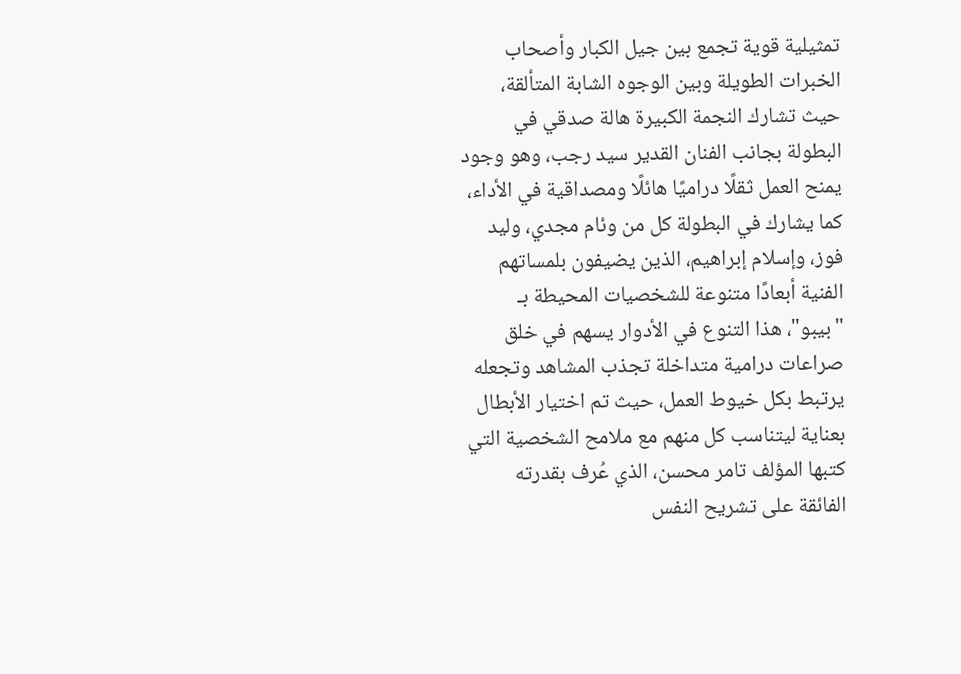تمثيلية قوية تجمع بين جيل الكبار وأصحاب الخبرات الطويلة وبين الوجوه الشابة المتألقة، حيث تشارك النجمة الكبيرة هالة صدقي في البطولة بجانب الفنان القدير سيد رجب، وهو وجود يمنح العمل ثقلًا دراميًا هائلًا ومصداقية في الأداء، كما يشارك في البطولة كل من وئام مجدي، وليد فوز، وإسلام إبراهيم، الذين يضيفون بلمساتهم الفنية أبعادًا متنوعة للشخصيات المحيطة بـ "بيبو"، هذا التنوع في الأدوار يسهم في خلق صراعات درامية متداخلة تجذب المشاهد وتجعله يرتبط بكل خيوط العمل، حيث تم اختيار الأبطال بعناية ليتناسب كل منهم مع ملامح الشخصية التي كتبها المؤلف تامر محسن، الذي عُرف بقدرته الفائقة على تشريح النفس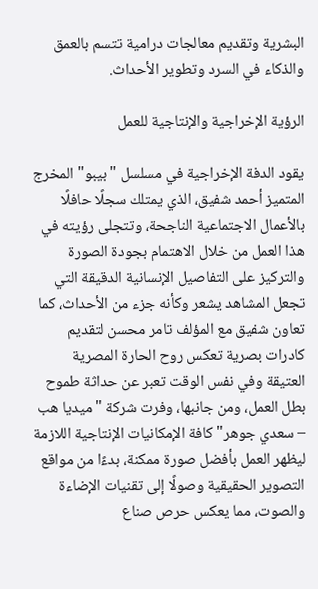البشرية وتقديم معالجات درامية تتسم بالعمق والذكاء في السرد وتطوير الأحداث.

الرؤية الإخراجية والإنتاجية للعمل

يقود الدفة الإخراجية في مسلسل "بيبو" المخرج المتميز أحمد شفيق، الذي يمتلك سجلًا حافلًا بالأعمال الاجتماعية الناجحة، وتتجلى رؤيته في هذا العمل من خلال الاهتمام بجودة الصورة والتركيز على التفاصيل الإنسانية الدقيقة التي تجعل المشاهد يشعر وكأنه جزء من الأحداث، كما تعاون شفيق مع المؤلف تامر محسن لتقديم كادرات بصرية تعكس روح الحارة المصرية العتيقة وفي نفس الوقت تعبر عن حداثة طموح بطل العمل، ومن جانبها، وفرت شركة "ميديا هب – سعدي جوهر" كافة الإمكانيات الإنتاجية اللازمة ليظهر العمل بأفضل صورة ممكنة، بدءًا من مواقع التصوير الحقيقية وصولًا إلى تقنيات الإضاءة والصوت، مما يعكس حرص صناع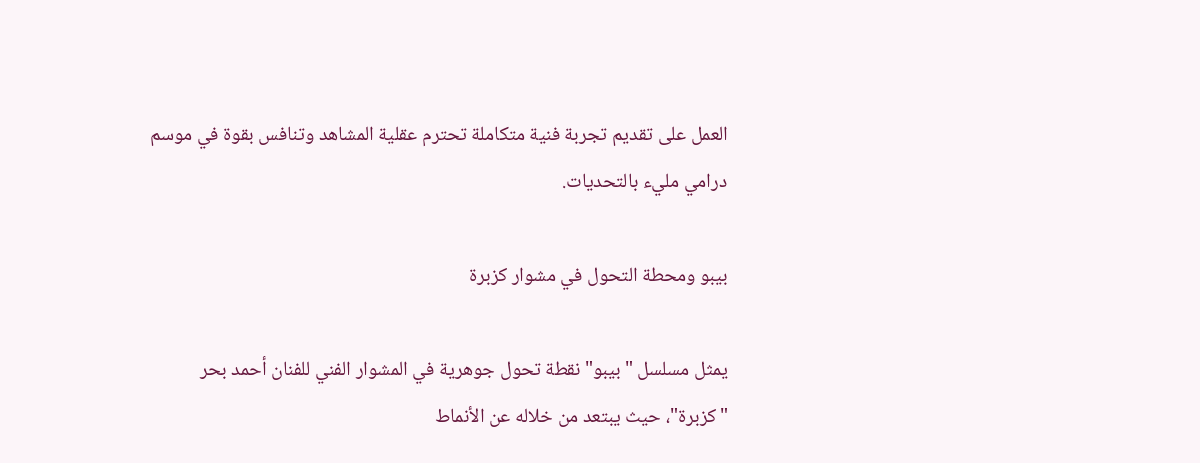العمل على تقديم تجربة فنية متكاملة تحترم عقلية المشاهد وتنافس بقوة في موسم درامي مليء بالتحديات.

بيبو ومحطة التحول في مشوار كزبرة

يمثل مسلسل "بيبو" نقطة تحول جوهرية في المشوار الفني للفنان أحمد بحر "كزبرة"، حيث يبتعد من خلاله عن الأنماط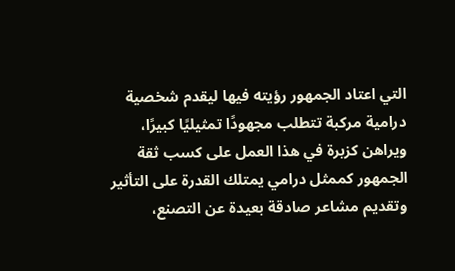التي اعتاد الجمهور رؤيته فيها ليقدم شخصية درامية مركبة تتطلب مجهودًا تمثيليًا كبيرًا، ويراهن كزبرة في هذا العمل على كسب ثقة الجمهور كممثل درامي يمتلك القدرة على التأثير وتقديم مشاعر صادقة بعيدة عن التصنع،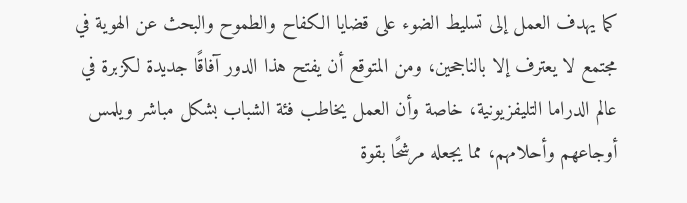كما يهدف العمل إلى تسليط الضوء على قضايا الكفاح والطموح والبحث عن الهوية في مجتمع لا يعترف إلا بالناجحين، ومن المتوقع أن يفتح هذا الدور آفاقًا جديدة لكزبرة في عالم الدراما التليفزيونية، خاصة وأن العمل يخاطب فئة الشباب بشكل مباشر ويلمس أوجاعهم وأحلامهم، مما يجعله مرشحًا بقوة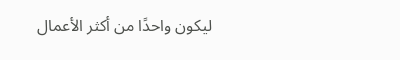ليكون واحدًا من أكثر الأعمال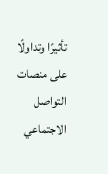تأثيرًا وتداولًا على منصات التواصل الاجتماعي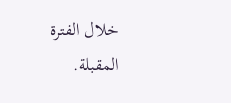خلال الفترة المقبلة.